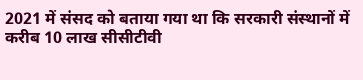2021 में संसद को बताया गया था कि सरकारी संस्थानों में करीब 10 लाख सीसीटीवी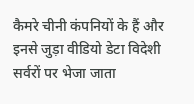कैमरे चीनी कंपनियों के हैं और इनसे जुड़ा वीडियो डेटा विदेशी सर्वरों पर भेजा जाता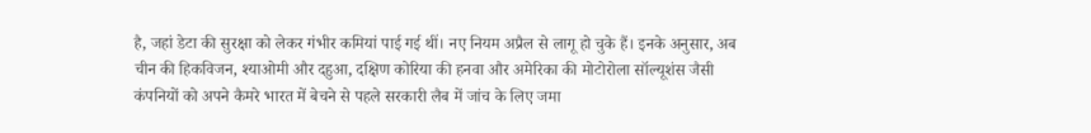है, जहां डेटा की सुरक्षा को लेकर गंभीर कमियां पाई गई थीं। नए नियम अप्रैल से लागू हो चुके हैं। इनके अनुसार, अब चीन की हिकविजन, श्याओमी और दहुआ, दक्षिण कोरिया की हनवा और अमेरिका की मोटोरोला सॉल्यूशंस जैसी कंपनियों को अपने कैमरे भारत में बेचने से पहले सरकारी लैब में जांच के लिए जमा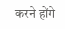करने होंगे